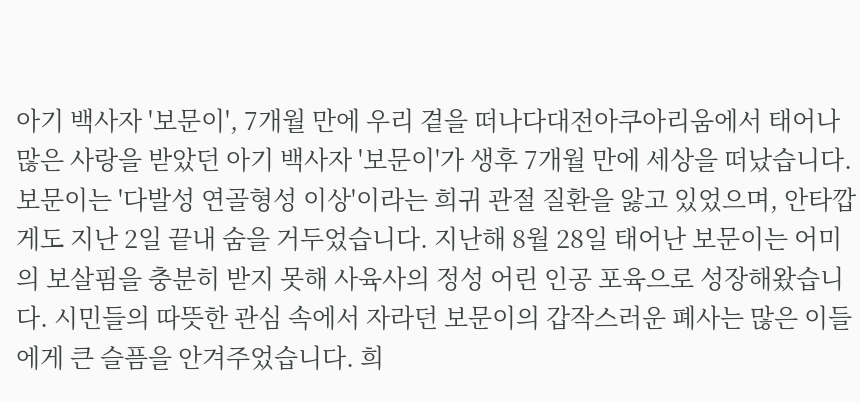아기 백사자 '보문이', 7개월 만에 우리 곁을 떠나다대전아쿠아리움에서 태어나 많은 사랑을 받았던 아기 백사자 '보문이'가 생후 7개월 만에 세상을 떠났습니다. 보문이는 '다발성 연골형성 이상'이라는 희귀 관절 질환을 앓고 있었으며, 안타깝게도 지난 2일 끝내 숨을 거두었습니다. 지난해 8월 28일 태어난 보문이는 어미의 보살핌을 충분히 받지 못해 사육사의 정성 어린 인공 포육으로 성장해왔습니다. 시민들의 따뜻한 관심 속에서 자라던 보문이의 갑작스러운 폐사는 많은 이들에게 큰 슬픔을 안겨주었습니다. 희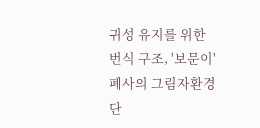귀성 유지를 위한 번식 구조, '보문이' 폐사의 그림자환경단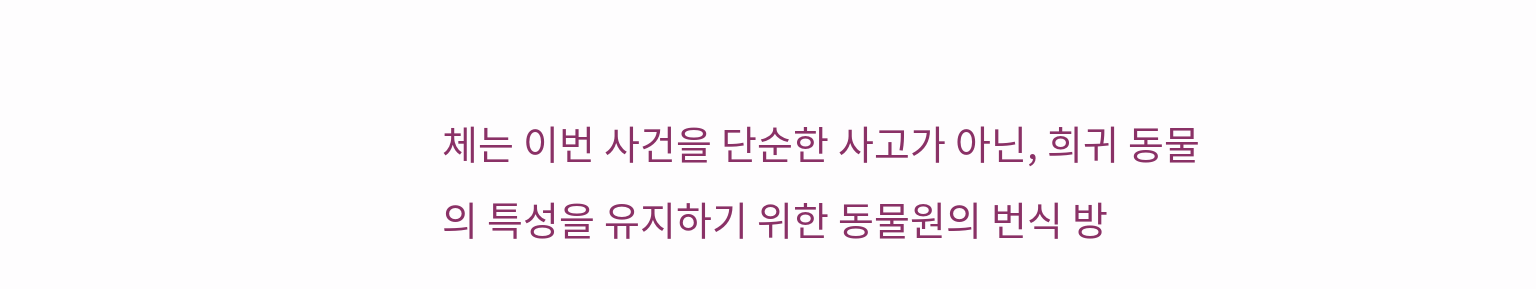체는 이번 사건을 단순한 사고가 아닌, 희귀 동물의 특성을 유지하기 위한 동물원의 번식 방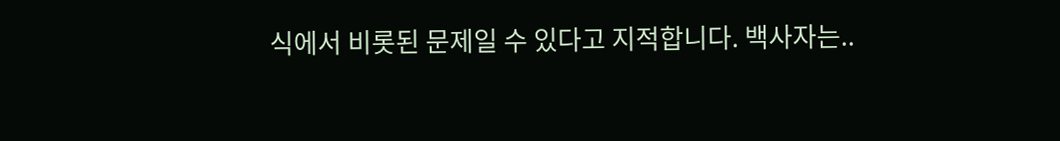식에서 비롯된 문제일 수 있다고 지적합니다. 백사자는..